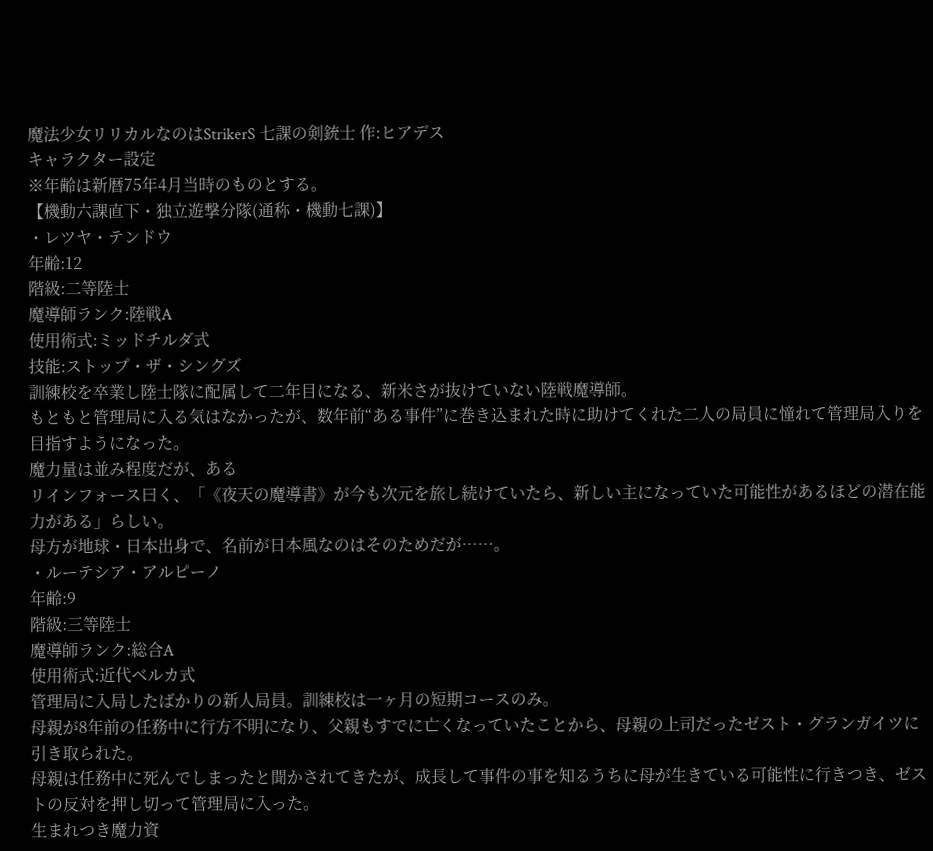魔法少女リリカルなのはStrikerS 七課の剣銃士 作:ヒアデス
キャラクター設定
※年齢は新暦75年4月当時のものとする。
【機動六課直下・独立遊撃分隊(通称・機動七課)】
・レツヤ・テンドウ
年齢:12
階級:二等陸士
魔導師ランク:陸戦A
使用術式:ミッドチルダ式
技能:ストップ・ザ・シングズ
訓練校を卒業し陸士隊に配属して二年目になる、新米さが抜けていない陸戦魔導師。
もともと管理局に入る気はなかったが、数年前“ある事件”に巻き込まれた時に助けてくれた二人の局員に憧れて管理局入りを目指すようになった。
魔力量は並み程度だが、ある
リインフォース曰く、「《夜天の魔導書》が今も次元を旅し続けていたら、新しい主になっていた可能性があるほどの潜在能力がある」らしい。
母方が地球・日本出身で、名前が日本風なのはそのためだが……。
・ルーテシア・アルピーノ
年齢:9
階級:三等陸士
魔導師ランク:総合A
使用術式:近代ベルカ式
管理局に入局したばかりの新人局員。訓練校は一ヶ月の短期コースのみ。
母親が8年前の任務中に行方不明になり、父親もすでに亡くなっていたことから、母親の上司だったゼスト・グランガイツに引き取られた。
母親は任務中に死んでしまったと聞かされてきたが、成長して事件の事を知るうちに母が生きている可能性に行きつき、ゼストの反対を押し切って管理局に入った。
生まれつき魔力資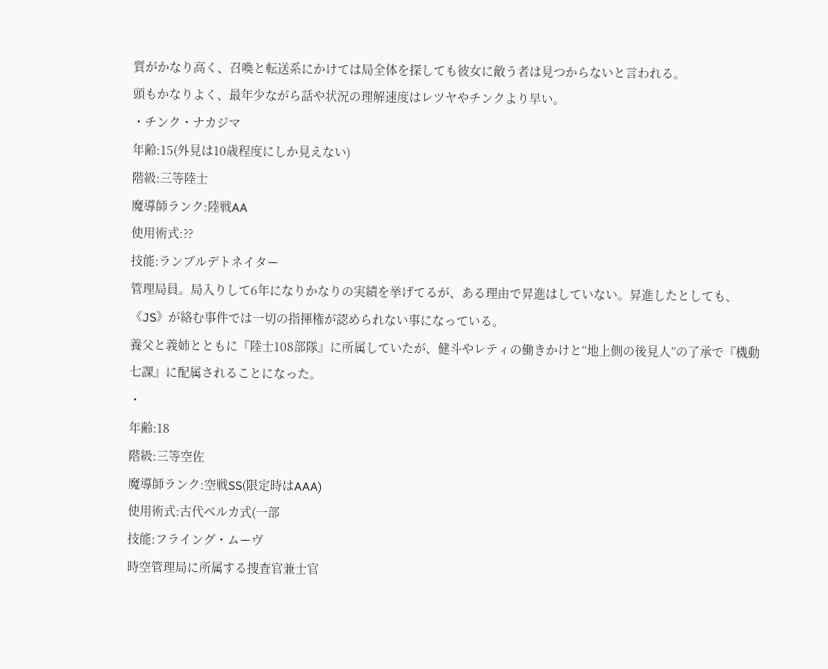質がかなり高く、召喚と転送系にかけては局全体を探しても彼女に敵う者は見つからないと言われる。
頭もかなりよく、最年少ながら話や状況の理解速度はレツヤやチンクより早い。
・チンク・ナカジマ
年齢:15(外見は10歳程度にしか見えない)
階級:三等陸士
魔導師ランク:陸戦AA
使用術式:??
技能:ランブルデトネイター
管理局員。局入りして6年になりかなりの実績を挙げてるが、ある理由で昇進はしていない。昇進したとしても、《JS》が絡む事件では一切の指揮権が認められない事になっている。
養父と義姉とともに『陸士108部隊』に所属していたが、健斗やレティの働きかけと“地上側の後見人”の了承で『機動七課』に配属されることになった。
・
年齢:18
階級:三等空佐
魔導師ランク:空戦SS(限定時はAAA)
使用術式:古代ベルカ式(一部
技能:フライング・ムーヴ
時空管理局に所属する捜査官兼士官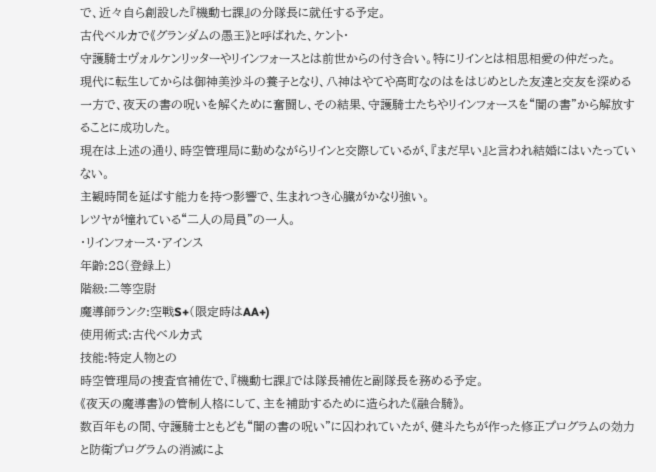で、近々自ら創設した『機動七課』の分隊長に就任する予定。
古代ベルカで《グランダムの愚王》と呼ばれた、ケント・
守護騎士ヴォルケンリッターやリインフォースとは前世からの付き合い。特にリインとは相思相愛の仲だった。
現代に転生してからは御神美沙斗の養子となり、八神はやてや高町なのはをはじめとした友達と交友を深める一方で、夜天の書の呪いを解くために奮闘し、その結果、守護騎士たちやリインフォースを“闇の書”から解放することに成功した。
現在は上述の通り、時空管理局に勤めながらリインと交際しているが、『まだ早い』と言われ結婚にはいたっていない。
主観時間を延ばす能力を持つ影響で、生まれつき心臓がかなり強い。
レツヤが憧れている“二人の局員”の一人。
・リインフォース・アインス
年齢:28(登録上)
階級:二等空尉
魔導師ランク:空戦S+(限定時はAA+)
使用術式:古代ベルカ式
技能:特定人物との
時空管理局の捜査官補佐で、『機動七課』では隊長補佐と副隊長を務める予定。
《夜天の魔導書》の管制人格にして、主を補助するために造られた《融合騎》。
数百年もの間、守護騎士ともども“闇の書の呪い”に囚われていたが、健斗たちが作った修正プログラムの効力と防衛プログラムの消滅によ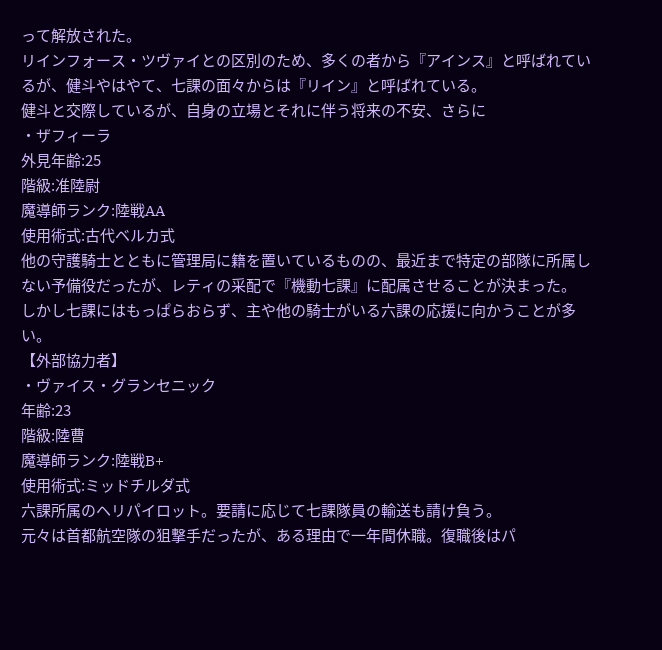って解放された。
リインフォース・ツヴァイとの区別のため、多くの者から『アインス』と呼ばれているが、健斗やはやて、七課の面々からは『リイン』と呼ばれている。
健斗と交際しているが、自身の立場とそれに伴う将来の不安、さらに
・ザフィーラ
外見年齢:25
階級:准陸尉
魔導師ランク:陸戦AA
使用術式:古代ベルカ式
他の守護騎士とともに管理局に籍を置いているものの、最近まで特定の部隊に所属しない予備役だったが、レティの采配で『機動七課』に配属させることが決まった。
しかし七課にはもっぱらおらず、主や他の騎士がいる六課の応援に向かうことが多い。
【外部協力者】
・ヴァイス・グランセニック
年齢:23
階級:陸曹
魔導師ランク:陸戦B+
使用術式:ミッドチルダ式
六課所属のヘリパイロット。要請に応じて七課隊員の輸送も請け負う。
元々は首都航空隊の狙撃手だったが、ある理由で一年間休職。復職後はパ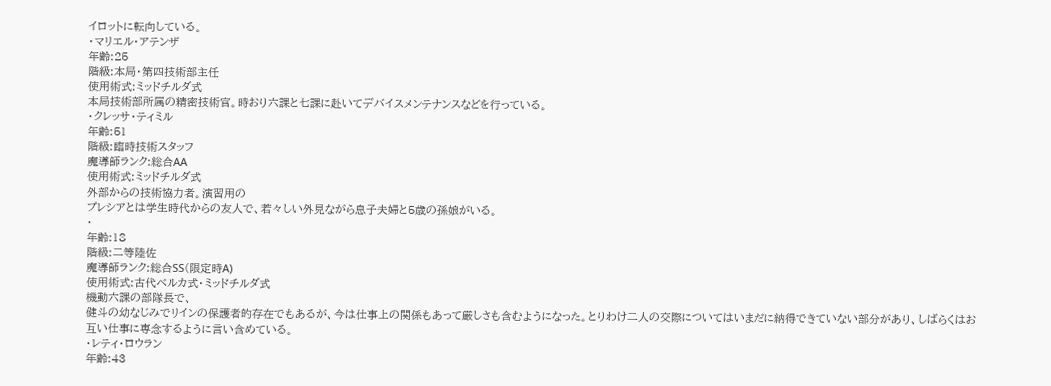イロットに転向している。
・マリエル・アテンザ
年齢:25
階級:本局・第四技術部主任
使用術式:ミッドチルダ式
本局技術部所属の精密技術官。時おり六課と七課に赴いてデバイスメンテナンスなどを行っている。
・クレッサ・ティミル
年齢:51
階級:臨時技術スタッフ
魔導師ランク:総合AA
使用術式:ミッドチルダ式
外部からの技術協力者。演習用の
プレシアとは学生時代からの友人で、若々しい外見ながら息子夫婦と5歳の孫娘がいる。
・
年齢:18
階級:二等陸佐
魔導師ランク:総合SS(限定時A)
使用術式:古代ベルカ式・ミッドチルダ式
機動六課の部隊長で、
健斗の幼なじみでリインの保護者的存在でもあるが、今は仕事上の関係もあって厳しさも含むようになった。とりわけ二人の交際についてはいまだに納得できていない部分があり、しばらくはお互い仕事に専念するように言い含めている。
・レティ・ロウラン
年齢:43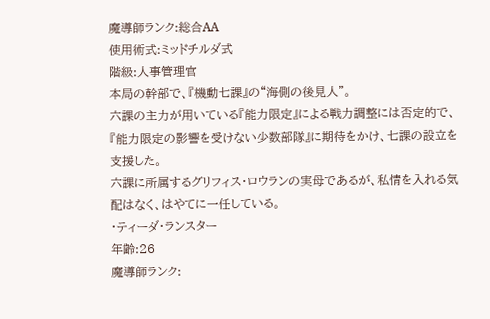魔導師ランク:総合AA
使用術式:ミッドチルダ式
階級:人事管理官
本局の幹部で、『機動七課』の“海側の後見人”。
六課の主力が用いている『能力限定』による戦力調整には否定的で、『能力限定の影響を受けない少数部隊』に期待をかけ、七課の設立を支援した。
六課に所属するグリフィス・ロウランの実母であるが、私情を入れる気配はなく、はやてに一任している。
・ティーダ・ランスター
年齢:26
魔導師ランク: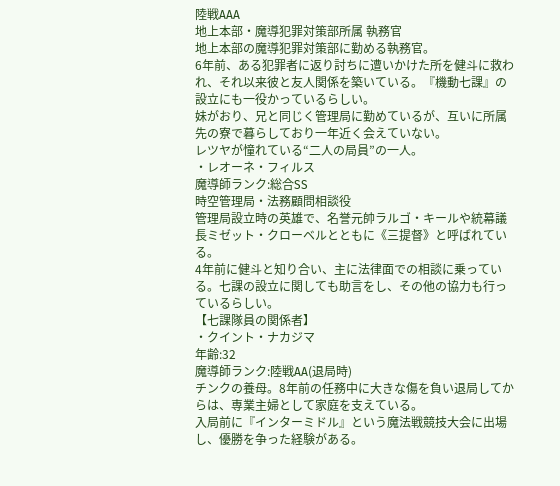陸戦AAA
地上本部・魔導犯罪対策部所属 執務官
地上本部の魔導犯罪対策部に勤める執務官。
6年前、ある犯罪者に返り討ちに遭いかけた所を健斗に救われ、それ以来彼と友人関係を築いている。『機動七課』の設立にも一役かっているらしい。
妹がおり、兄と同じく管理局に勤めているが、互いに所属先の寮で暮らしており一年近く会えていない。
レツヤが憧れている“二人の局員”の一人。
・レオーネ・フィルス
魔導師ランク:総合SS
時空管理局・法務顧問相談役
管理局設立時の英雄で、名誉元帥ラルゴ・キールや統幕議長ミゼット・クローベルとともに《三提督》と呼ばれている。
4年前に健斗と知り合い、主に法律面での相談に乗っている。七課の設立に関しても助言をし、その他の協力も行っているらしい。
【七課隊員の関係者】
・クイント・ナカジマ
年齢:32
魔導師ランク:陸戦AA(退局時)
チンクの養母。8年前の任務中に大きな傷を負い退局してからは、専業主婦として家庭を支えている。
入局前に『インターミドル』という魔法戦競技大会に出場し、優勝を争った経験がある。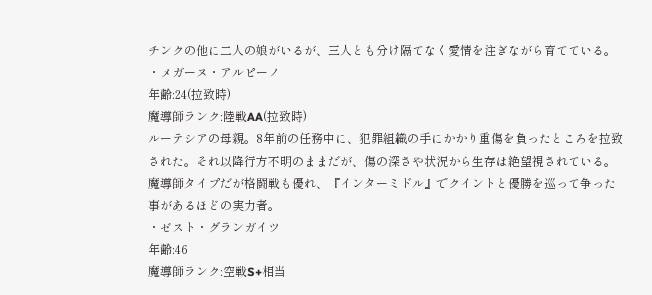チンクの他に二人の娘がいるが、三人とも分け隔てなく愛情を注ぎながら育てている。
・メガーヌ・アルピーノ
年齢:24(拉致時)
魔導師ランク:陸戦AA(拉致時)
ルーテシアの母親。8年前の任務中に、犯罪組織の手にかかり重傷を負ったところを拉致された。それ以降行方不明のままだが、傷の深さや状況から生存は絶望視されている。
魔導師タイプだが格闘戦も優れ、『インターミドル』でクイントと優勝を巡って争った事があるほどの実力者。
・ゼスト・グランガイツ
年齢:46
魔導師ランク:空戦S+相当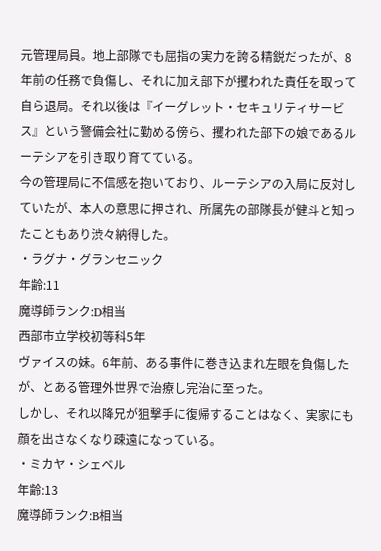元管理局員。地上部隊でも屈指の実力を誇る精鋭だったが、8年前の任務で負傷し、それに加え部下が攫われた責任を取って自ら退局。それ以後は『イーグレット・セキュリティサービス』という警備会社に勤める傍ら、攫われた部下の娘であるルーテシアを引き取り育てている。
今の管理局に不信感を抱いており、ルーテシアの入局に反対していたが、本人の意思に押され、所属先の部隊長が健斗と知ったこともあり渋々納得した。
・ラグナ・グランセニック
年齢:11
魔導師ランク:D相当
西部市立学校初等科5年
ヴァイスの妹。6年前、ある事件に巻き込まれ左眼を負傷したが、とある管理外世界で治療し完治に至った。
しかし、それ以降兄が狙撃手に復帰することはなく、実家にも顔を出さなくなり疎遠になっている。
・ミカヤ・シェベル
年齢:13
魔導師ランク:B相当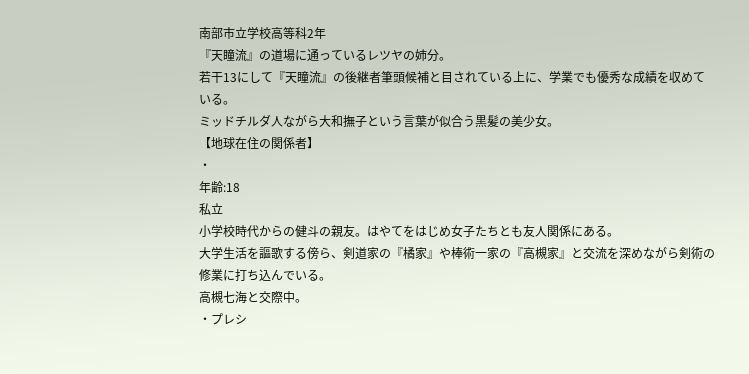南部市立学校高等科2年
『天瞳流』の道場に通っているレツヤの姉分。
若干13にして『天瞳流』の後継者筆頭候補と目されている上に、学業でも優秀な成績を収めている。
ミッドチルダ人ながら大和撫子という言葉が似合う黒髪の美少女。
【地球在住の関係者】
・
年齢:18
私立
小学校時代からの健斗の親友。はやてをはじめ女子たちとも友人関係にある。
大学生活を謳歌する傍ら、剣道家の『橘家』や棒術一家の『高槻家』と交流を深めながら剣術の修業に打ち込んでいる。
高槻七海と交際中。
・プレシ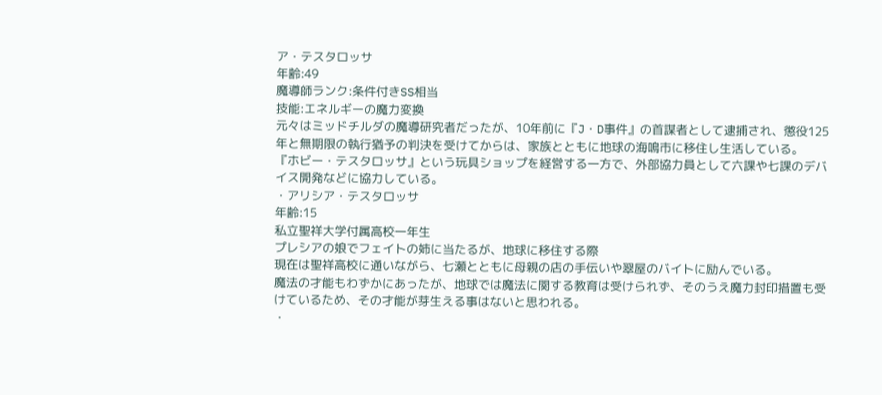ア・テスタロッサ
年齢:49
魔導師ランク:条件付きSS相当
技能:エネルギーの魔力変換
元々はミッドチルダの魔導研究者だったが、10年前に『J・D事件』の首謀者として逮捕され、懲役125年と無期限の執行猶予の判決を受けてからは、家族とともに地球の海鳴市に移住し生活している。
『ホビー・テスタロッサ』という玩具ショップを経営する一方で、外部協力員として六課や七課のデバイス開発などに協力している。
・アリシア・テスタロッサ
年齢:15
私立聖祥大学付属高校一年生
プレシアの娘でフェイトの姉に当たるが、地球に移住する際
現在は聖祥高校に通いながら、七瀬とともに母親の店の手伝いや翠屋のバイトに励んでいる。
魔法の才能もわずかにあったが、地球では魔法に関する教育は受けられず、そのうえ魔力封印措置も受けているため、その才能が芽生える事はないと思われる。
・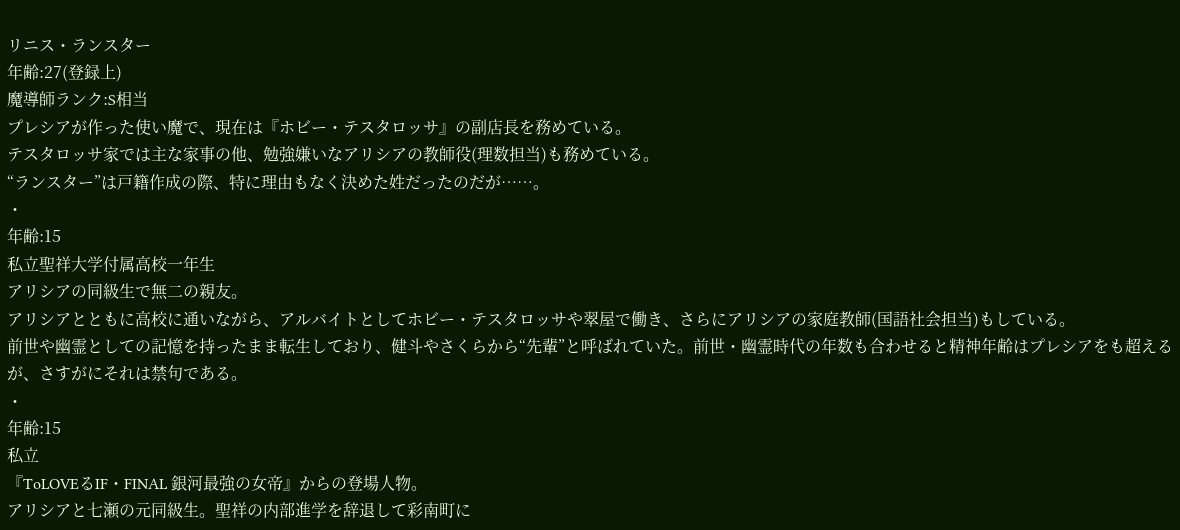リニス・ランスター
年齢:27(登録上)
魔導師ランク:S相当
プレシアが作った使い魔で、現在は『ホビー・テスタロッサ』の副店長を務めている。
テスタロッサ家では主な家事の他、勉強嫌いなアリシアの教師役(理数担当)も務めている。
“ランスター”は戸籍作成の際、特に理由もなく決めた姓だったのだが……。
・
年齢:15
私立聖祥大学付属高校一年生
アリシアの同級生で無二の親友。
アリシアとともに高校に通いながら、アルバイトとしてホビー・テスタロッサや翠屋で働き、さらにアリシアの家庭教師(国語社会担当)もしている。
前世や幽霊としての記憶を持ったまま転生しており、健斗やさくらから“先輩”と呼ばれていた。前世・幽霊時代の年数も合わせると精神年齢はプレシアをも超えるが、さすがにそれは禁句である。
・
年齢:15
私立
『ToLOVEるIF・FINAL 銀河最強の女帝』からの登場人物。
アリシアと七瀬の元同級生。聖祥の内部進学を辞退して彩南町に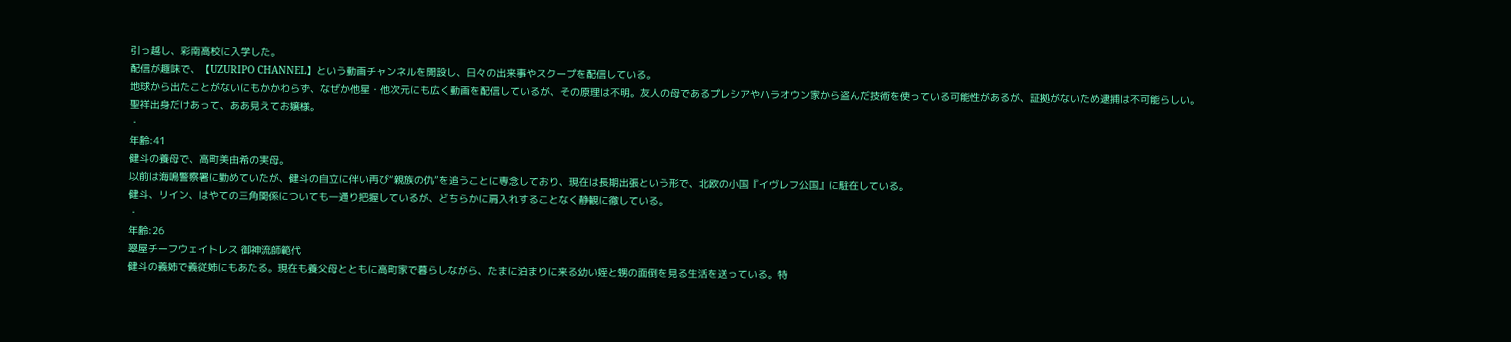引っ越し、彩南高校に入学した。
配信が趣味で、【UZURIPO CHANNEL】という動画チャンネルを開設し、日々の出来事やスクープを配信している。
地球から出たことがないにもかかわらず、なぜか他星・他次元にも広く動画を配信しているが、その原理は不明。友人の母であるプレシアやハラオウン家から盗んだ技術を使っている可能性があるが、証拠がないため逮捕は不可能らしい。
聖祥出身だけあって、ああ見えてお嬢様。
・
年齢:41
健斗の養母で、高町美由希の実母。
以前は海鳴警察署に勤めていたが、健斗の自立に伴い再び“親族の仇”を追うことに専念しており、現在は長期出張という形で、北欧の小国『イヴレフ公国』に駐在している。
健斗、リイン、はやての三角関係についても一通り把握しているが、どちらかに肩入れすることなく静観に徹している。
・
年齢:26
翠屋チーフウェイトレス 御神流師範代
健斗の義姉で義従姉にもあたる。現在も養父母とともに高町家で暮らしながら、たまに泊まりに来る幼い姪と甥の面倒を見る生活を送っている。特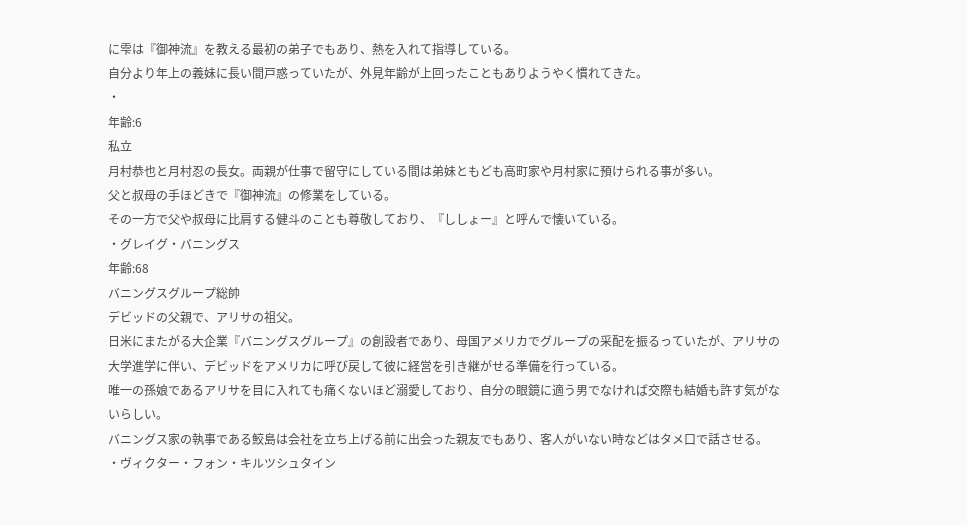に雫は『御神流』を教える最初の弟子でもあり、熱を入れて指導している。
自分より年上の義妹に長い間戸惑っていたが、外見年齢が上回ったこともありようやく慣れてきた。
・
年齢:6
私立
月村恭也と月村忍の長女。両親が仕事で留守にしている間は弟妹ともども高町家や月村家に預けられる事が多い。
父と叔母の手ほどきで『御神流』の修業をしている。
その一方で父や叔母に比肩する健斗のことも尊敬しており、『ししょー』と呼んで懐いている。
・グレイグ・バニングス
年齢:68
バニングスグループ総帥
デビッドの父親で、アリサの祖父。
日米にまたがる大企業『バニングスグループ』の創設者であり、母国アメリカでグループの采配を振るっていたが、アリサの大学進学に伴い、デビッドをアメリカに呼び戻して彼に経営を引き継がせる準備を行っている。
唯一の孫娘であるアリサを目に入れても痛くないほど溺愛しており、自分の眼鏡に適う男でなければ交際も結婚も許す気がないらしい。
バニングス家の執事である鮫島は会社を立ち上げる前に出会った親友でもあり、客人がいない時などはタメ口で話させる。
・ヴィクター・フォン・キルツシュタイン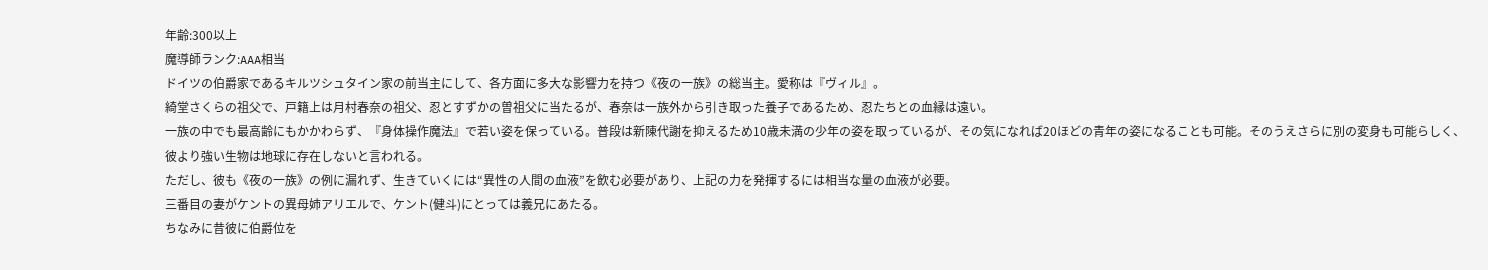年齢:300以上
魔導師ランク:AAA相当
ドイツの伯爵家であるキルツシュタイン家の前当主にして、各方面に多大な影響力を持つ《夜の一族》の総当主。愛称は『ヴィル』。
綺堂さくらの祖父で、戸籍上は月村春奈の祖父、忍とすずかの曽祖父に当たるが、春奈は一族外から引き取った養子であるため、忍たちとの血縁は遠い。
一族の中でも最高齢にもかかわらず、『身体操作魔法』で若い姿を保っている。普段は新陳代謝を抑えるため10歳未満の少年の姿を取っているが、その気になれば20ほどの青年の姿になることも可能。そのうえさらに別の変身も可能らしく、彼より強い生物は地球に存在しないと言われる。
ただし、彼も《夜の一族》の例に漏れず、生きていくには“異性の人間の血液”を飲む必要があり、上記の力を発揮するには相当な量の血液が必要。
三番目の妻がケントの異母姉アリエルで、ケント(健斗)にとっては義兄にあたる。
ちなみに昔彼に伯爵位を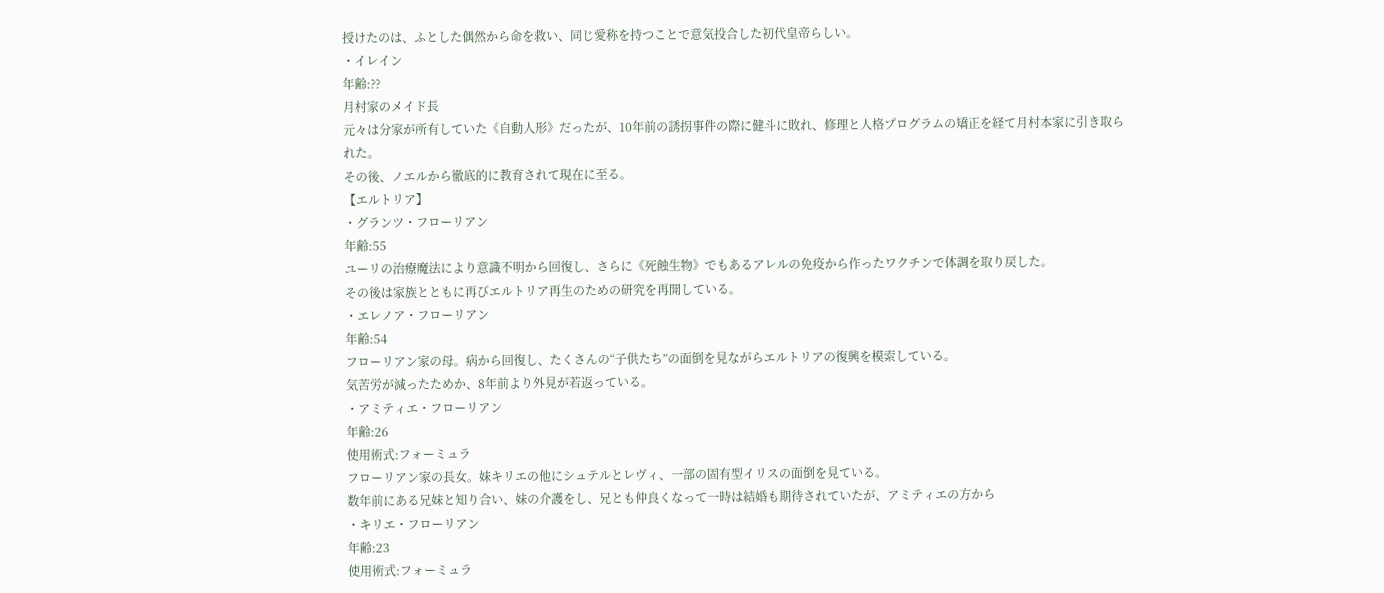授けたのは、ふとした偶然から命を救い、同じ愛称を持つことで意気投合した初代皇帝らしい。
・イレイン
年齢:??
月村家のメイド長
元々は分家が所有していた《自動人形》だったが、10年前の誘拐事件の際に健斗に敗れ、修理と人格プログラムの矯正を経て月村本家に引き取られた。
その後、ノエルから徹底的に教育されて現在に至る。
【エルトリア】
・グランツ・フローリアン
年齢:55
ユーリの治療魔法により意識不明から回復し、さらに《死蝕生物》でもあるアレルの免疫から作ったワクチンで体調を取り戻した。
その後は家族とともに再びエルトリア再生のための研究を再開している。
・エレノア・フローリアン
年齢:54
フローリアン家の母。病から回復し、たくさんの“子供たち”の面倒を見ながらエルトリアの復興を模索している。
気苦労が減ったためか、8年前より外見が若返っている。
・アミティエ・フローリアン
年齢:26
使用術式:フォーミュラ
フローリアン家の長女。妹キリエの他にシュテルとレヴィ、一部の固有型イリスの面倒を見ている。
数年前にある兄妹と知り合い、妹の介護をし、兄とも仲良くなって一時は結婚も期待されていたが、アミティエの方から
・キリエ・フローリアン
年齢:23
使用術式:フォーミュラ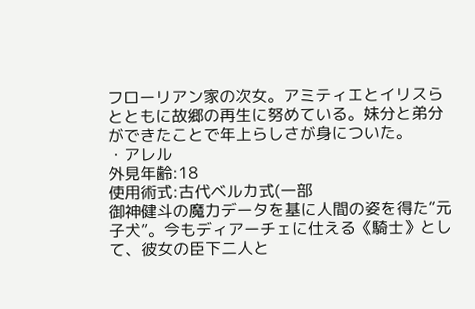フローリアン家の次女。アミティエとイリスらとともに故郷の再生に努めている。妹分と弟分ができたことで年上らしさが身についた。
・アレル
外見年齢:18
使用術式:古代ベルカ式(一部
御神健斗の魔力データを基に人間の姿を得た“元子犬”。今もディアーチェに仕える《騎士》として、彼女の臣下二人と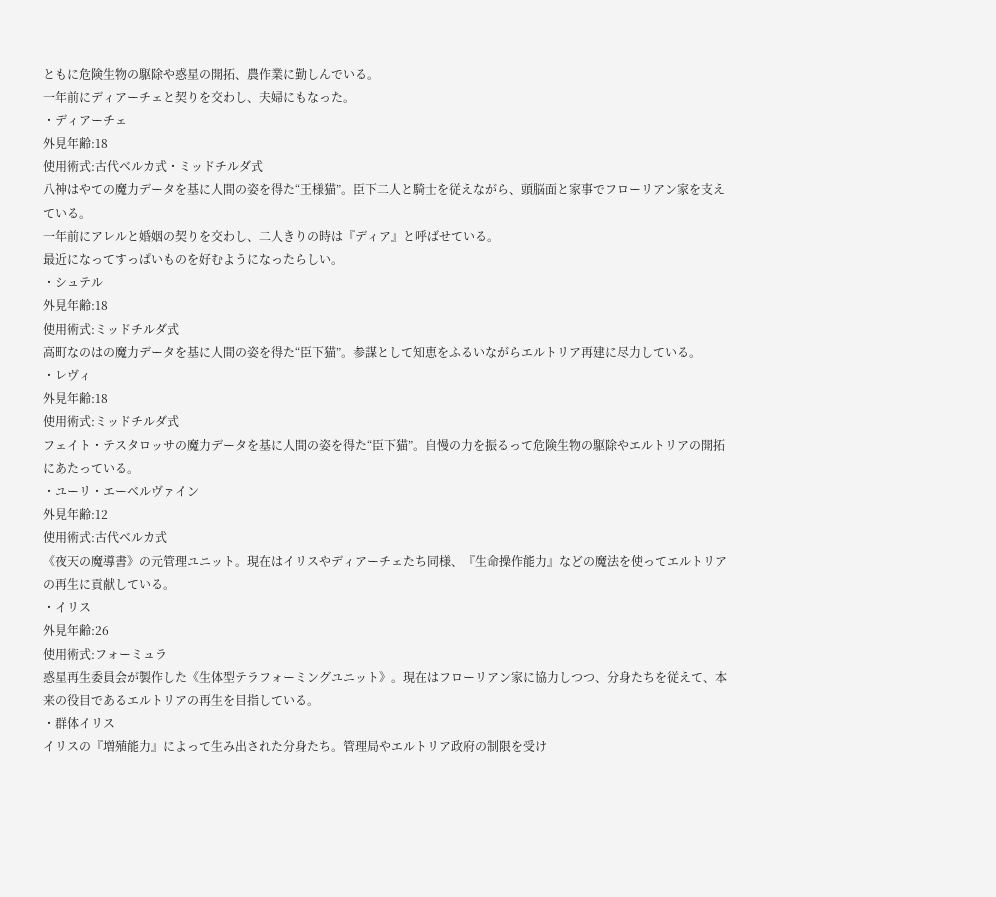ともに危険生物の駆除や惑星の開拓、農作業に勤しんでいる。
一年前にディアーチェと契りを交わし、夫婦にもなった。
・ディアーチェ
外見年齢:18
使用術式:古代ベルカ式・ミッドチルダ式
八神はやての魔力データを基に人間の姿を得た“王様猫”。臣下二人と騎士を従えながら、頭脳面と家事でフローリアン家を支えている。
一年前にアレルと婚姻の契りを交わし、二人きりの時は『ディア』と呼ばせている。
最近になってすっぱいものを好むようになったらしい。
・シュテル
外見年齢:18
使用術式:ミッドチルダ式
高町なのはの魔力データを基に人間の姿を得た“臣下猫”。参謀として知恵をふるいながらエルトリア再建に尽力している。
・レヴィ
外見年齢:18
使用術式:ミッドチルダ式
フェイト・テスタロッサの魔力データを基に人間の姿を得た“臣下猫”。自慢の力を振るって危険生物の駆除やエルトリアの開拓にあたっている。
・ユーリ・エーベルヴァイン
外見年齢:12
使用術式:古代ベルカ式
《夜天の魔導書》の元管理ユニット。現在はイリスやディアーチェたち同様、『生命操作能力』などの魔法を使ってエルトリアの再生に貢献している。
・イリス
外見年齢:26
使用術式:フォーミュラ
惑星再生委員会が製作した《生体型テラフォーミングユニット》。現在はフローリアン家に協力しつつ、分身たちを従えて、本来の役目であるエルトリアの再生を目指している。
・群体イリス
イリスの『増殖能力』によって生み出された分身たち。管理局やエルトリア政府の制限を受け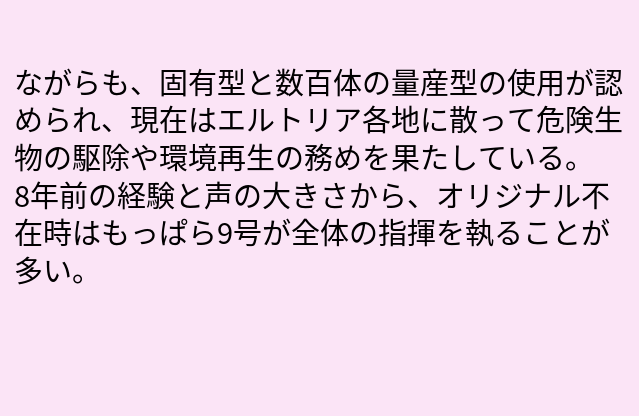ながらも、固有型と数百体の量産型の使用が認められ、現在はエルトリア各地に散って危険生物の駆除や環境再生の務めを果たしている。
8年前の経験と声の大きさから、オリジナル不在時はもっぱら9号が全体の指揮を執ることが多い。